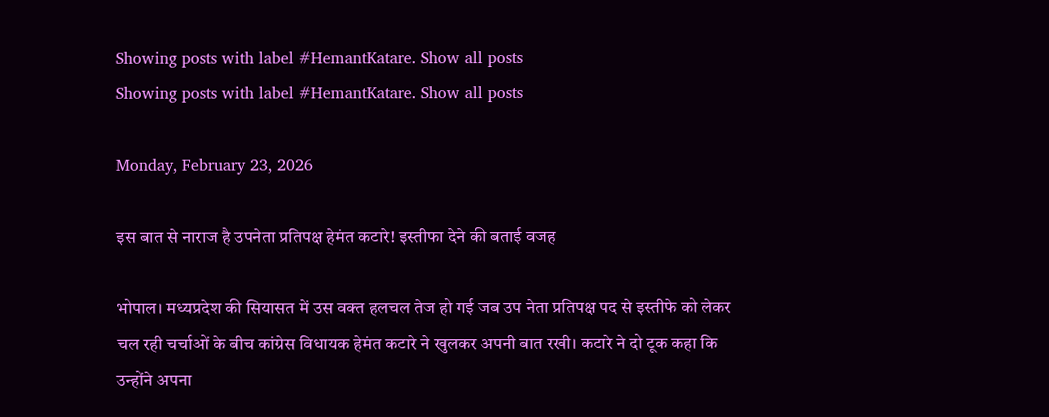Showing posts with label #HemantKatare. Show all posts
Showing posts with label #HemantKatare. Show all posts

Monday, February 23, 2026

इस बात से नाराज है उपनेता प्रतिपक्ष हेमंत कटारे! इस्तीफा देने की बताई वजह

भोपाल। मध्यप्रदेश की सियासत में उस वक्त हलचल तेज हो गई जब उप नेता प्रतिपक्ष पद से इस्तीफे को लेकर चल रही चर्चाओं के बीच कांग्रेस विधायक हेमंत कटारे ने खुलकर अपनी बात रखी। कटारे ने दो टूक कहा कि उन्होंने अपना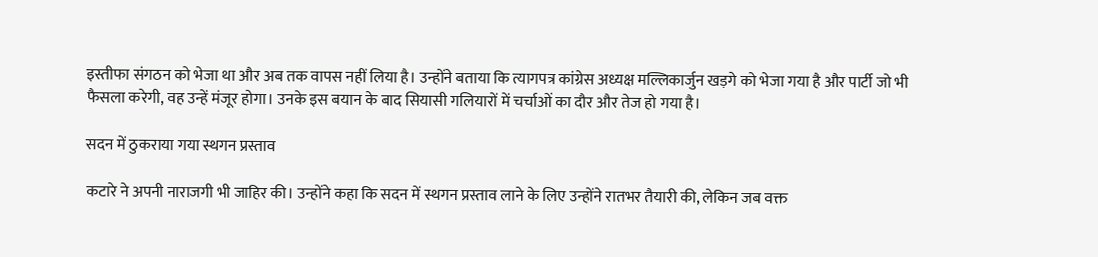इस्तीफा संगठन को भेजा था और अब तक वापस नहीं लिया है। उन्होंने बताया कि त्यागपत्र कांग्रेस अध्यक्ष मल्लिकार्जुन खड़गे को भेजा गया है और पार्टी जो भी फैसला करेगी, वह उन्हें मंजूर होगा। उनके इस बयान के बाद सियासी गलियारों में चर्चाओं का दौर और तेज हो गया है।

सदन में ठुकराया गया स्थगन प्रस्ताव

कटारे ने अपनी नाराजगी भी जाहिर की। उन्होंने कहा कि सदन में स्थगन प्रस्ताव लाने के लिए उन्होंने रातभर तैयारी की, लेकिन जब वक्त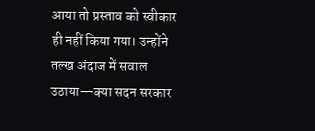आया तो प्रस्ताव को स्वीकार ही नहीं किया गया। उन्होंने तल्ख अंदाज में सवाल उठाया—क्या सदन सरकार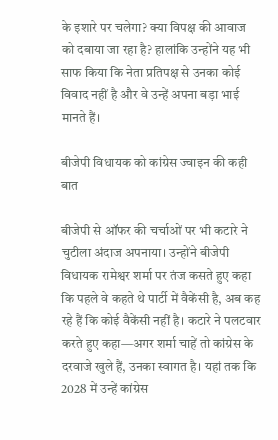के इशारे पर चलेगा? क्या विपक्ष की आवाज को दबाया जा रहा है? हालांकि उन्होंने यह भी साफ किया कि नेता प्रतिपक्ष से उनका कोई विवाद नहीं है और वे उन्हें अपना बड़ा भाई मानते हैं।

बीजेपी विधायक को कांग्रेस ज्वाइन की कही बात

बीजेपी से ऑफर की चर्चाओं पर भी कटारे ने चुटीला अंदाज अपनाया। उन्होंने बीजेपी विधायक रामेश्वर शर्मा पर तंज कसते हुए कहा कि पहले वे कहते थे पार्टी में वैकेंसी है, अब कह रहे हैं कि कोई वैकेंसी नहीं है। कटारे ने पलटवार करते हुए कहा—अगर शर्मा चाहें तो कांग्रेस के दरवाजे खुले हैं, उनका स्वागत है। यहां तक कि 2028 में उन्हें कांग्रेस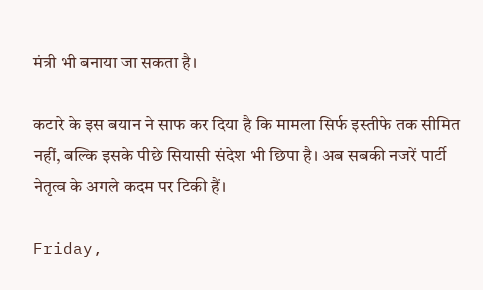मंत्री भी बनाया जा सकता है।

कटारे के इस बयान ने साफ कर दिया है कि मामला सिर्फ इस्तीफे तक सीमित नहीं, बल्कि इसके पीछे सियासी संदेश भी छिपा है। अब सबकी नजरें पार्टी नेतृत्व के अगले कदम पर टिकी हैं।

Friday,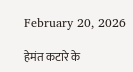February 20, 2026

हेमंत कटारे के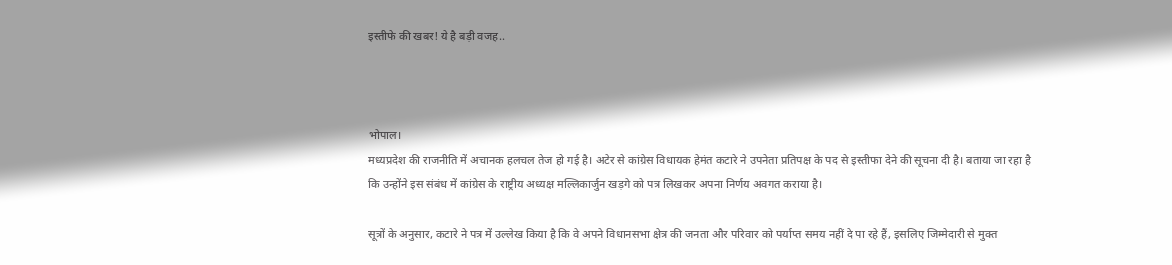इस्तीफे की खबर! ये है बड़ी वजह..



भोपाल।
मध्यप्रदेश की राजनीति में अचानक हलचल तेज हो गई है। अटेर से कांग्रेस विधायक हेमंत कटारे ने उपनेता प्रतिपक्ष के पद से इस्तीफा देने की सूचना दी है। बताया जा रहा है कि उन्होंने इस संबंध में कांग्रेस के राष्ट्रीय अध्यक्ष मल्लिकार्जुन खड़गे को पत्र लिखकर अपना निर्णय अवगत कराया है।

सूत्रों के अनुसार, कटारे ने पत्र में उल्लेख किया है कि वे अपने विधानसभा क्षेत्र की जनता और परिवार को पर्याप्त समय नहीं दे पा रहे हैं, इसलिए जिम्मेदारी से मुक्त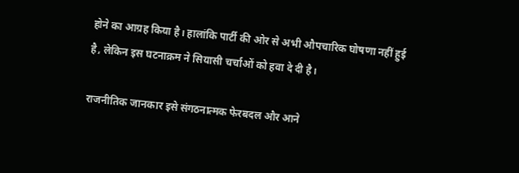होने का आग्रह किया है। हालांकि पार्टी की ओर से अभी औपचारिक घोषणा नहीं हुई है, लेकिन इस घटनाक्रम ने सियासी चर्चाओं को हवा दे दी है।

राजनीतिक जानकार इसे संगठनात्मक फेरबदल और आने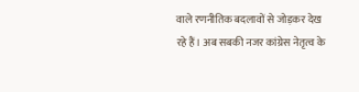वाले रणनीतिक बदलावों से जोड़कर देख रहे हैं। अब सबकी नजर कांग्रेस नेतृत्व के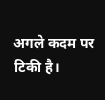अगले कदम पर टिकी है।